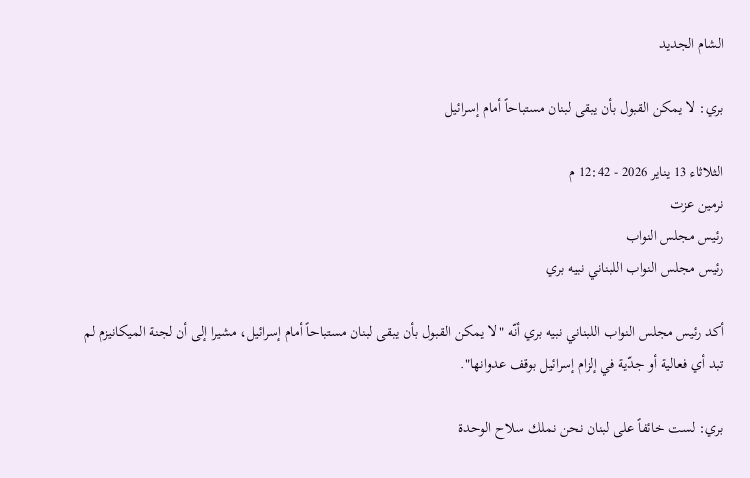الشام الجديد

بري: لا يمكن القبول بأن يبقى لبنان مستباحاً أمام إسرائيل

الثلاثاء 13 يناير 2026 - 12:42 م
نرمين عزت
رئيس مجلس النواب
رئيس مجلس النواب اللبناني نبيه بري

أكد رئيس مجلس النواب اللبناني نبيه بري أنّه "لا يمكن القبول بأن يبقى لبنان مستباحاً أمام إسرائيل، مشيرا إلى أن لجنة الميكانيزم لم تبد أي فعالية أو جدّية في إلزام إسرائيل بوقف عدوانها".

بري: لست خائفاً على لبنان نحن نملك سلاح الوحدة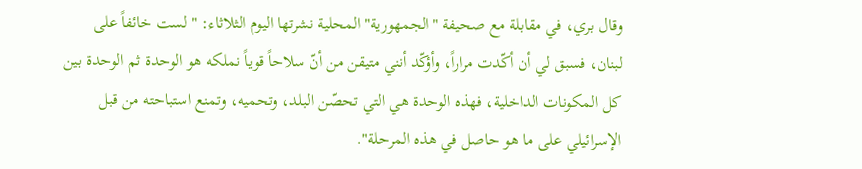وقال بري، في مقابلة مع صحيفة "الجمهورية" المحلية نشرتها اليوم الثلاثاء: " لست خائفاً على لبنان، فسبق لي أن أكّدت مراراً، وأؤكّد أنني متيقن من أنّ سلاحاً قوياً نملكه هو الوحدة ثم الوحدة بين كل المكونات الداخلية، فهذه الوحدة هي التي تحصّن البلد، وتحميه، وتمنع استباحته من قبل الإسرائيلي على ما هو حاصل في هذه المرحلة".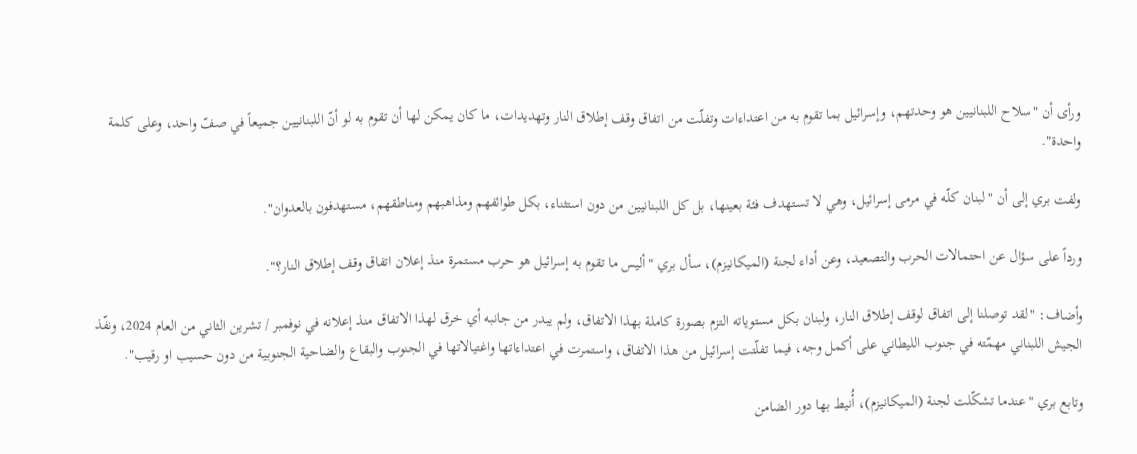ورأى أن "سلاح اللبنانيين هو وحدتهم، وإسرائيل بما تقوم به من اعتداءات وتفلّت من اتفاق وقف إطلاق النار وتهديدات، ما كان يمكن لها أن تقوم به لو أنّ اللبنانيين جميعاً في صفّ واحد، وعلى كلمة واحدة".

ولفت بري إلى أن "لبنان كلّه في مرمى إسرائيل، وهي لا تستهدف فئة بعينها، بل كل اللبنانيين من دون استثناء، بكل طوائفهم ومذاهبهم ومناطقهم، مستهدفون بالعدوان".

ورداً على سؤال عن احتمالات الحرب والتصعيد، وعن أداء لجنة (الميكانيزم)، سأل بري "أليس ما تقوم به إسرائيل هو حرب مستمرة منذ إعلان اتفاق وقف إطلاق النار؟".

وأضاف: "لقد توصلنا إلى اتفاق لوقف إطلاق النار، ولبنان بكل مستوياته التزم بصورة كاملة بهذا الاتفاق، ولم يبدر من جانبه أي خرق لهذا الاتفاق منذ إعلانه في نوفمبر / تشرين الثاني من العام 2024، ونفّذ الجيش اللبناني مهمّته في جنوب الليطاني على أكمل وجه، فيما تفلّتت إسرائيل من هذا الاتفاق، واستمرت في اعتداءاتها واغتيالاتها في الجنوب والبقاع والضاحية الجنوبية من دون حسيب او رقيب".

وتابع بري "عندما تشكّلت لجنة (الميكانيزم)، أُنيط بها دور الضامن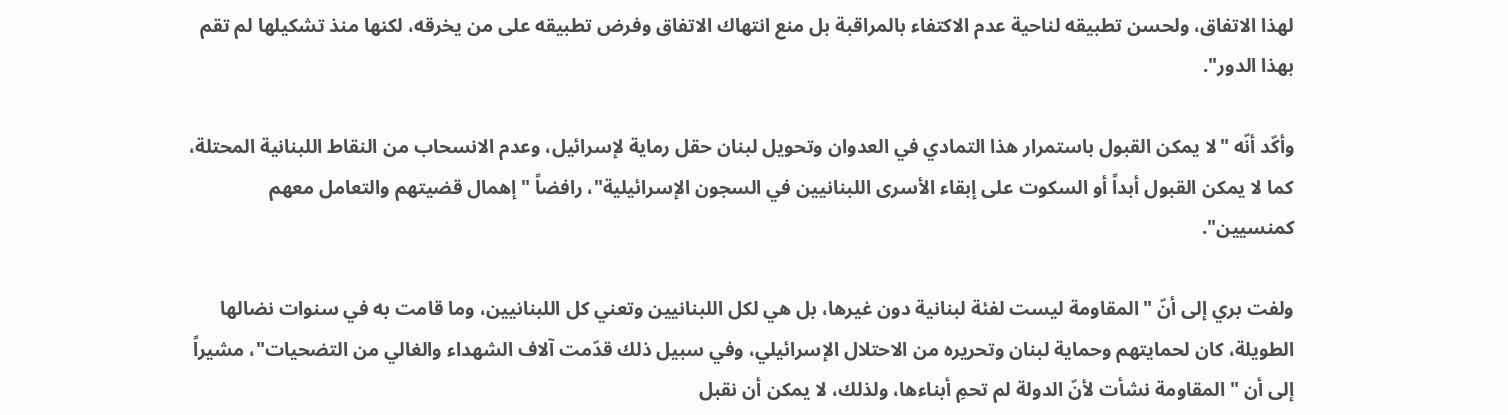لهذا الاتفاق، ولحسن تطبيقه لناحية عدم الاكتفاء بالمراقبة بل منع انتهاك الاتفاق وفرض تطبيقه على من يخرقه، لكنها منذ تشكيلها لم تقم بهذا الدور".

وأكّد أنّه "لا يمكن القبول باستمرار هذا التمادي في العدوان وتحويل لبنان حقل رماية لإسرائيل، وعدم الانسحاب من النقاط اللبنانية المحتلة، كما لا يمكن القبول أبداً أو السكوت على إبقاء الأسرى اللبنانيين في السجون الإسرائيلية"، رافضاً "إهمال قضيتهم والتعامل معهم كمنسيين".

ولفت بري إلى أنّ "المقاومة ليست لفئة لبنانية دون غيرها، بل هي لكل اللبنانيين وتعني كل اللبنانيين، وما قامت به في سنوات نضالها الطويلة، كان لحمايتهم وحماية لبنان وتحريره من الاحتلال الإسرائيلي، وفي سبيل ذلك قدّمت آلاف الشهداء والغالي من التضحيات"، مشيراً إلى أن " المقاومة نشأت لأنّ الدولة لم تحمِ أبناءها، ولذلك، لا يمكن أن نقبل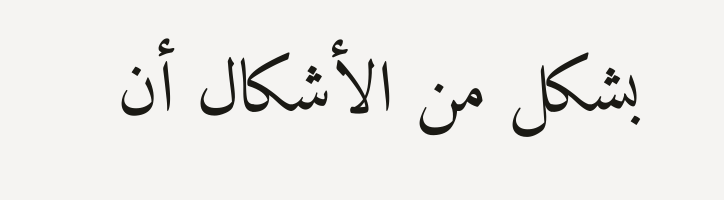بشكل من الأشكال أن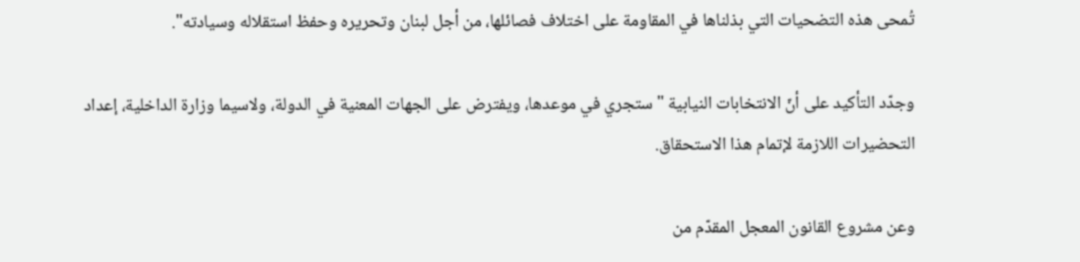تُمحى هذه التضحيات التي بذلناها في المقاومة على اختلاف فصائلها، من أجل لبنان وتحريره وحفظ استقلاله وسيادته".

وجدّد التأكيد على أنّ الانتخابات النيابية " ستجري في موعدها، ويفترض على الجهات المعنية في الدولة، ولاسيما وزارة الداخلية، إعداد التحضيرات اللازمة لإتمام هذا الاستحقاق.

وعن مشروع القانون المعجل المقدّم من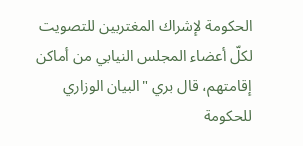الحكومة لإشراك المغتربين للتصويت لكلّ أعضاء المجلس النيابي من أماكن إقامتهم، قال بري "البيان الوزاري للحكومة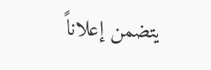يتضمن إعلاناً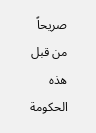صريحاً من قبل هذه الحكومة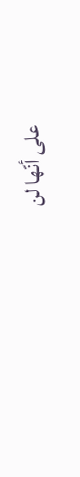على أنّها لن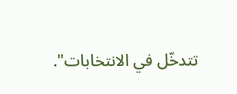تتدخّل في الانتخابات".